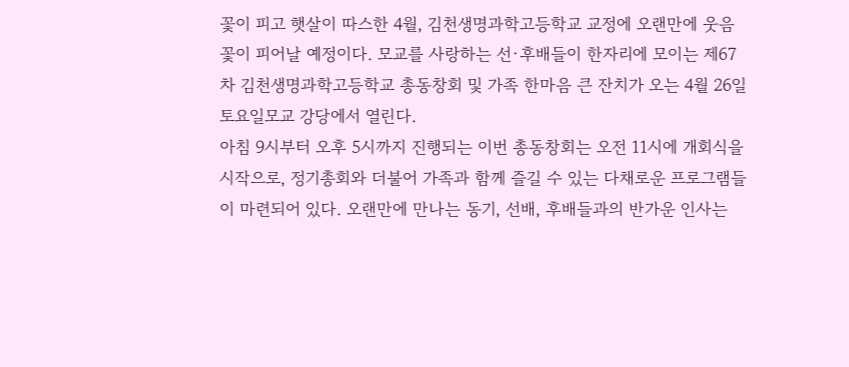꽃이 피고 햇살이 따스한 4월, 김천생명과학고등학교 교정에 오랜만에 웃음꽃이 피어날 예정이다. 모교를 사랑하는 선·후배들이 한자리에 모이는 제67차 김천생명과학고등학교 총동창회 및 가족 한마음 큰 잔치가 오는 4월 26일 토요일모교 강당에서 열린다.
아침 9시부터 오후 5시까지 진행되는 이번 총동창회는 오전 11시에 개회식을 시작으로, 정기총회와 더불어 가족과 함께 즐길 수 있는 다채로운 프로그램들이 마련되어 있다. 오랜만에 만나는 동기, 선배, 후배들과의 반가운 인사는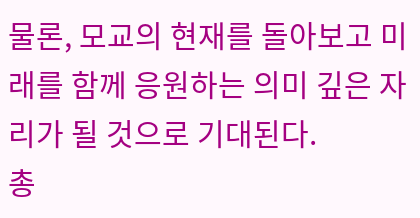물론, 모교의 현재를 돌아보고 미래를 함께 응원하는 의미 깊은 자리가 될 것으로 기대된다.
총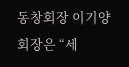동창회장 이기양 회장은 “세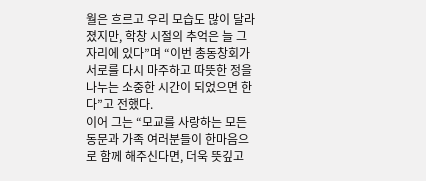월은 흐르고 우리 모습도 많이 달라졌지만, 학창 시절의 추억은 늘 그 자리에 있다”며 “이번 총동창회가 서로를 다시 마주하고 따뜻한 정을 나누는 소중한 시간이 되었으면 한다”고 전했다.
이어 그는 “모교를 사랑하는 모든 동문과 가족 여러분들이 한마음으로 함께 해주신다면, 더욱 뜻깊고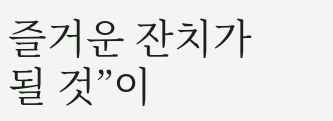즐거운 잔치가 될 것”이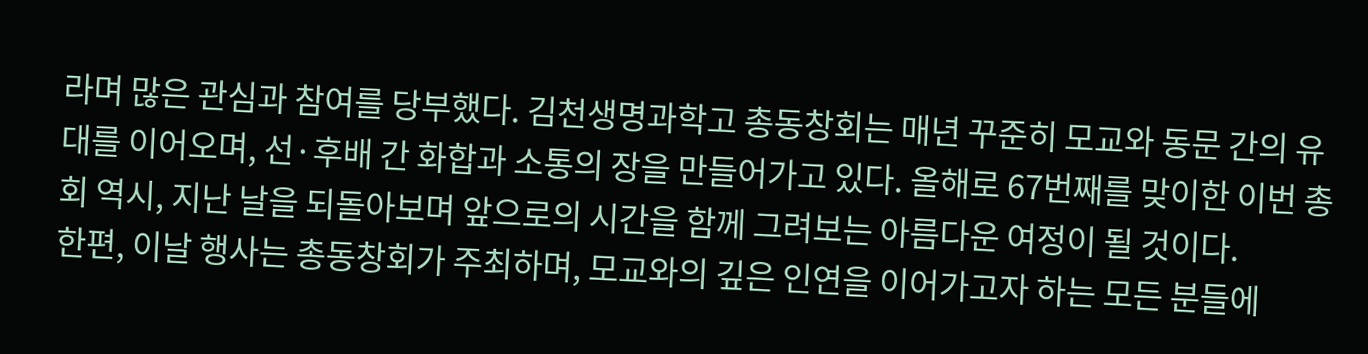라며 많은 관심과 참여를 당부했다. 김천생명과학고 총동창회는 매년 꾸준히 모교와 동문 간의 유대를 이어오며, 선·후배 간 화합과 소통의 장을 만들어가고 있다. 올해로 67번째를 맞이한 이번 총회 역시, 지난 날을 되돌아보며 앞으로의 시간을 함께 그려보는 아름다운 여정이 될 것이다.
한편, 이날 행사는 총동창회가 주최하며, 모교와의 깊은 인연을 이어가고자 하는 모든 분들에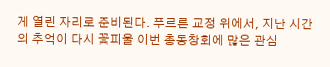게 열린 자리로 준비된다. 푸르른 교정 위에서, 지난 시간의 추억이 다시 꽃피울 이번 총동창회에 많은 관심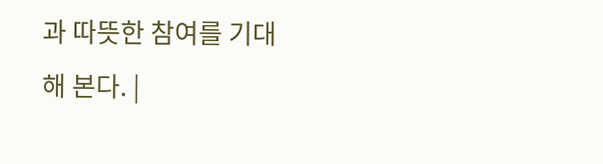과 따뜻한 참여를 기대해 본다. |